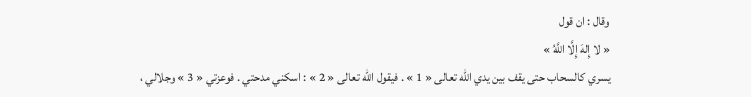وقال : ان قول
« لا إِلهَ إِلَّا اللَّهُ »
يسري كالسحاب حتى يقف بين يدي اللّه تعالى « 1 » . فيقول اللّه تعالى « 2 » : اسكني مدحتي . فوعزتي « 3 » وجلالي ،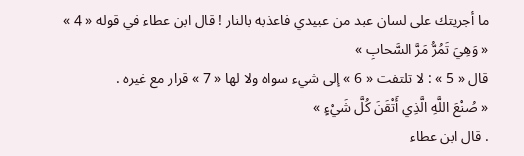ما أجريتك على لسان عبد من عبيدي فاعذبه بالنار ! قال ابن عطاء في قوله « 4 »
« وَهِيَ تَمُرُّ مَرَّ السَّحابِ »
قال « 5 » : لا تلتفت « 6 » إلى شيء سواه ولا لها « 7 » قرار مع غيره .
« صُنْعَ اللَّهِ الَّذِي أَتْقَنَ كُلَّ شَيْءٍ »
. قال ابن عطاء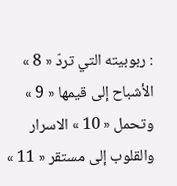: ربوبيته التي تردّ « 8 » الأشباح إلى قيمها « 9 » وتحمل « 10 » الاسرار والقلوب إلى مستقر « 11 »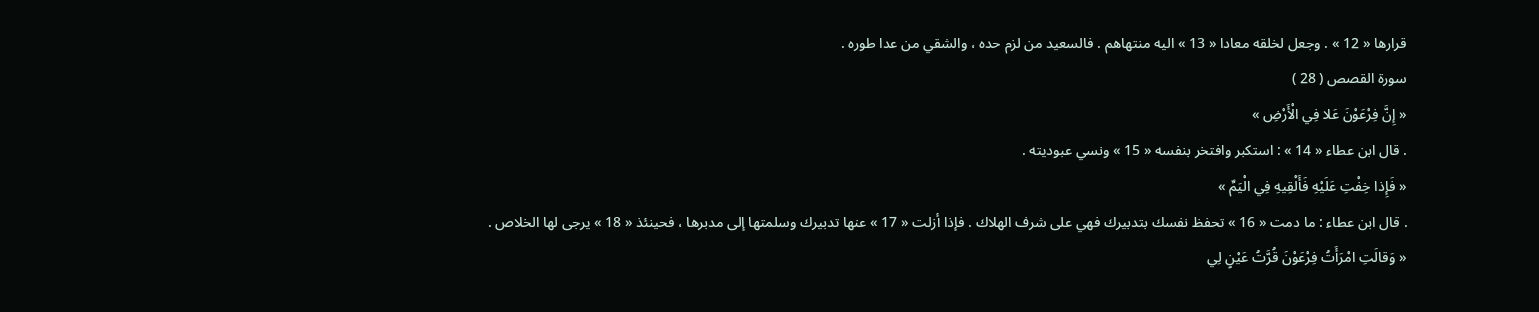قرارها « 12 » . وجعل لخلقه معادا « 13 » اليه منتهاهم . فالسعيد من لزم حده ، والشقي من عدا طوره .
سورة القصص ( 28 )
« إِنَّ فِرْعَوْنَ عَلا فِي الْأَرْضِ »
. قال ابن عطاء « 14 » : استكبر وافتخر بنفسه « 15 » ونسي عبوديته .
« فَإِذا خِفْتِ عَلَيْهِ فَأَلْقِيهِ فِي الْيَمِّ »
. قال ابن عطاء : ما دمت « 16 » تحفظ نفسك بتدبيرك فهي على شرف الهلاك . فإذا أزلت « 17 » عنها تدبيرك وسلمتها إلى مدبرها ، فحينئذ « 18 » يرجى لها الخلاص .
« وَقالَتِ امْرَأَتُ فِرْعَوْنَ قُرَّتُ عَيْنٍ لِي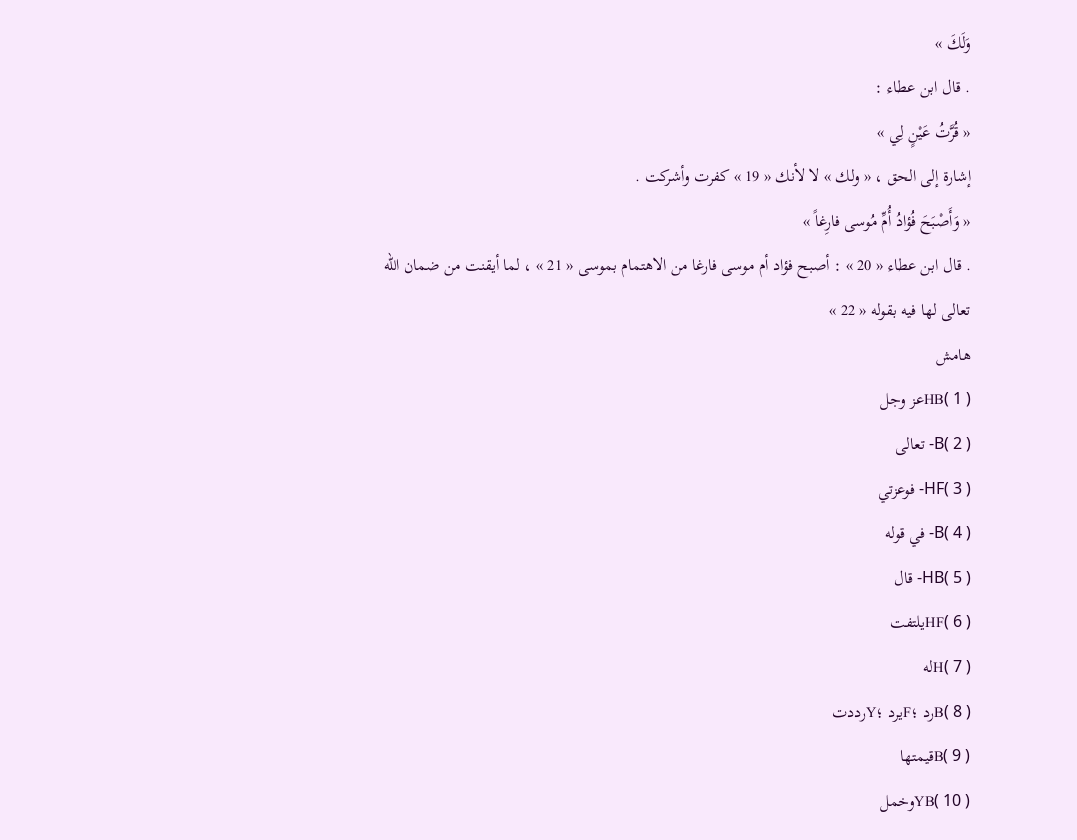وَلَكَ »
. قال ابن عطاء :
« قُرَّتُ عَيْنٍ لِي »
إشارة إلى الحق ، « ولك » لا لأنك « 19 » كفرت وأشركت .
« وَأَصْبَحَ فُؤادُ أُمِّ مُوسى فارِغاً »
. قال ابن عطاء « 20 » : أصبح فؤاد أم موسى فارغا من الاهتمام بموسى « 21 » ، لما أيقنت من ضمان اللّه تعالى لها فيه بقوله « 22 »
هامش
( 1 )HBعز وجل
( 2 )B- تعالى
( 3 )HF- فوعزتي
( 4 )B- في قوله
( 5 )HB- قال
( 6 )HFيلتفت
( 7 )Hله
( 8 )Bرد ؛Fيرد ؛Yرددت
( 9 )Bقيمتها
( 10 )YBوخمل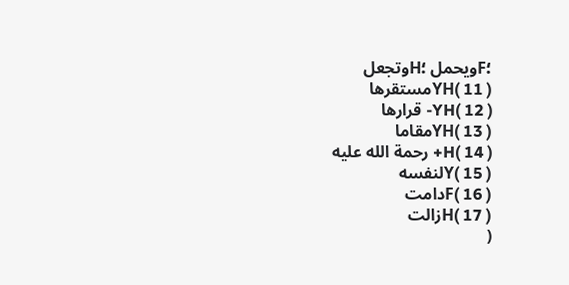؛Fويحمل ؛Hوتجعل
( 11 )YHمستقرها
( 12 )YH- قرارها
( 13 )YHمقاما
( 14 )H+ رحمة الله عليه
( 15 )Yلنفسه
( 16 )Fدامت
( 17 )Hزالت
(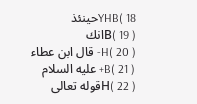18 )YHBحينئذ
( 19 )Bانك
( 20 )H- قال ابن عطاء
( 21 )B+ عليه السلام
( 22 )Hقوله تعالى